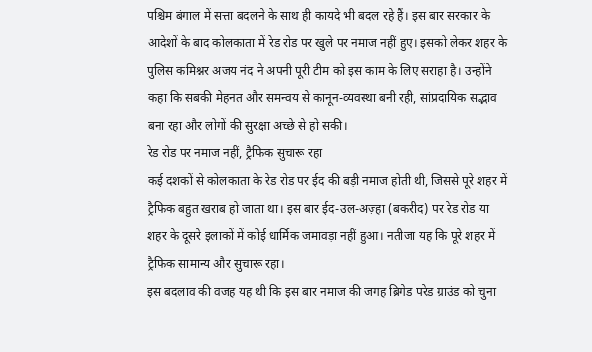पश्चिम बंगाल में सत्ता बदलने के साथ ही कायदे भी बदल रहे हैं। इस बार सरकार के आदेशों के बाद कोलकाता में रेड रोड पर खुले पर नमाज नहीं हुए। इसको लेकर शहर के पुलिस कमिश्नर अजय नंद ने अपनी पूरी टीम को इस काम के लिए सराहा है। उन्होंने कहा कि सबकी मेहनत और समन्वय से कानून-व्यवस्था बनी रही, सांप्रदायिक सद्भाव बना रहा और लोगों की सुरक्षा अच्छे से हो सकी।
रेड रोड पर नमाज नहीं, ट्रैफिक सुचारू रहा
कई दशकों से कोलकाता के रेड रोड पर ईद की बड़ी नमाज होती थी, जिससे पूरे शहर में ट्रैफिक बहुत खराब हो जाता था। इस बार ईद-उल-अज़्हा (बकरीद) पर रेड रोड या शहर के दूसरे इलाकों में कोई धार्मिक जमावड़ा नहीं हुआ। नतीजा यह कि पूरे शहर में ट्रैफिक सामान्य और सुचारू रहा।
इस बदलाव की वजह यह थी कि इस बार नमाज की जगह ब्रिगेड परेड ग्राउंड को चुना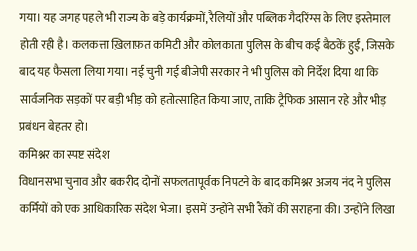गया। यह जगह पहले भी राज्य के बड़े कार्यक्रमों, रैलियों और पब्लिक गैदरिंग्स के लिए इस्तेमाल होती रही है। कलकत्ता ख़िलाफ़त कमिटी और कोलकाता पुलिस के बीच कई बैठकें हुईं, जिसके बाद यह फैसला लिया गया। नई चुनी गई बीजेपी सरकार ने भी पुलिस को निर्देश दिया था कि सार्वजनिक सड़कों पर बड़ी भीड़ को हतोत्साहित किया जाए, ताकि ट्रैफिक आसान रहे और भीड़ प्रबंधन बेहतर हो।
कमिश्नर का स्पष्ट संदेश
विधानसभा चुनाव और बकरीद दोनों सफलतापूर्वक निपटने के बाद कमिश्नर अजय नंद ने पुलिस कर्मियों को एक आधिकारिक संदेश भेजा। इसमें उन्होंने सभी रैंकों की सराहना की। उन्होंने लिखा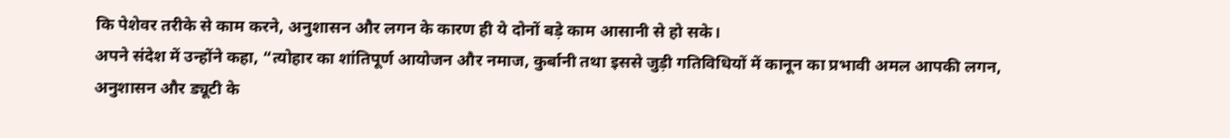कि पेशेवर तरीके से काम करने, अनुशासन और लगन के कारण ही ये दोनों बड़े काम आसानी से हो सके।
अपने संदेश में उन्होंने कहा, “त्योहार का शांतिपूर्ण आयोजन और नमाज, कुर्बानी तथा इससे जुड़ी गतिविधियों में कानून का प्रभावी अमल आपकी लगन, अनुशासन और ड्यूटी के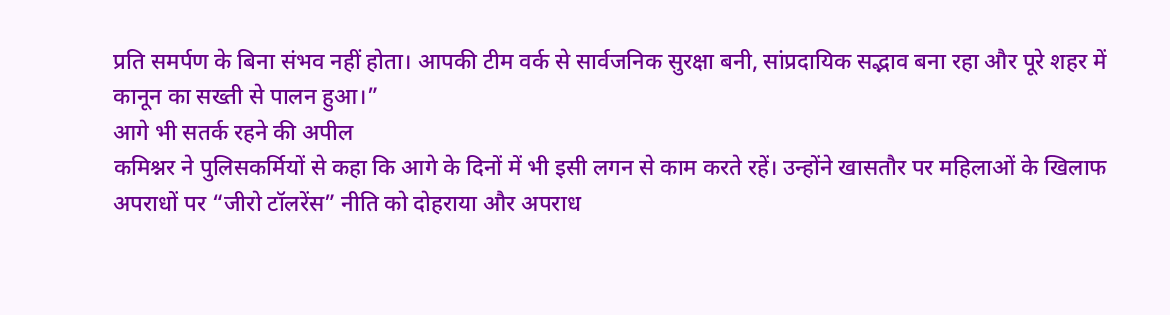प्रति समर्पण के बिना संभव नहीं होता। आपकी टीम वर्क से सार्वजनिक सुरक्षा बनी, सांप्रदायिक सद्भाव बना रहा और पूरे शहर में कानून का सख्ती से पालन हुआ।”
आगे भी सतर्क रहने की अपील
कमिश्नर ने पुलिसकर्मियों से कहा कि आगे के दिनों में भी इसी लगन से काम करते रहें। उन्होंने खासतौर पर महिलाओं के खिलाफ अपराधों पर “जीरो टॉलरेंस” नीति को दोहराया और अपराध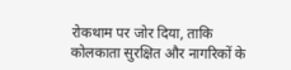रोकथाम पर जोर दिया, ताकि कोलकाता सुरक्षित और नागरिकों के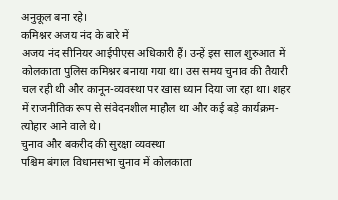अनुकूल बना रहे।
कमिश्नर अजय नंद के बारे में
अजय नंद सीनियर आईपीएस अधिकारी हैं। उन्हें इस साल शुरुआत में कोलकाता पुलिस कमिश्नर बनाया गया था। उस समय चुनाव की तैयारी चल रही थी और कानून-व्यवस्था पर खास ध्यान दिया जा रहा था। शहर में राजनीतिक रूप से संवेदनशील माहौल था और कई बड़े कार्यक्रम-त्योहार आने वाले थे।
चुनाव और बकरीद की सुरक्षा व्यवस्था
पश्चिम बंगाल विधानसभा चुनाव में कोलकाता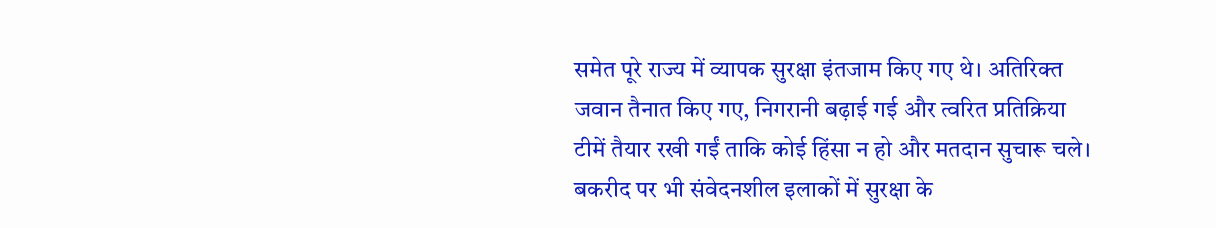समेत पूरे राज्य में व्यापक सुरक्षा इंतजाम किए गए थे। अतिरिक्त जवान तैनात किए गए, निगरानी बढ़ाई गई और त्वरित प्रतिक्रिया टीमें तैयार रखी गईं ताकि कोई हिंसा न हो और मतदान सुचारू चले। बकरीद पर भी संवेदनशील इलाकों में सुरक्षा के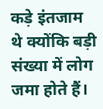कड़े इंतजाम थे क्योंकि बड़ी संख्या में लोग जमा होते हैं।